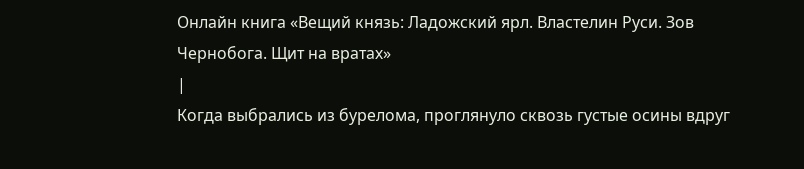Онлайн книга «Вещий князь: Ладожский ярл. Властелин Руси. Зов Чернобога. Щит на вратах»
|
Когда выбрались из бурелома, проглянуло сквозь густые осины вдруг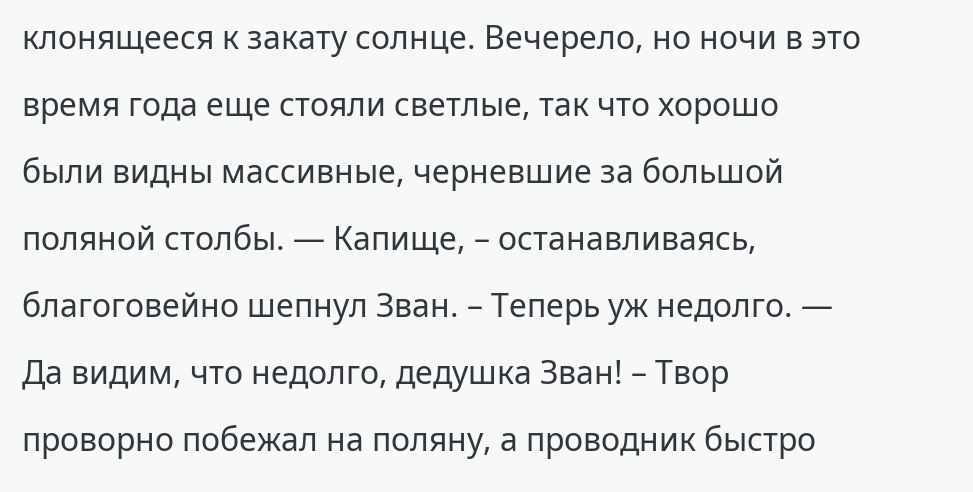клонящееся к закату солнце. Вечерело, но ночи в это время года еще стояли светлые, так что хорошо были видны массивные, черневшие за большой поляной столбы. — Капище, – останавливаясь, благоговейно шепнул Зван. – Теперь уж недолго. — Да видим, что недолго, дедушка Зван! – Твор проворно побежал на поляну, а проводник быстро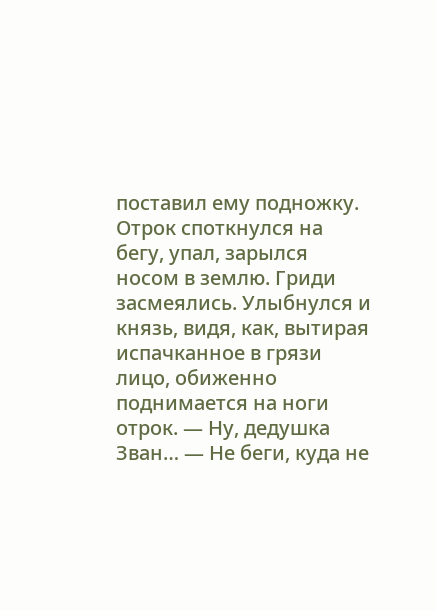поставил ему подножку. Отрок споткнулся на бегу, упал, зарылся носом в землю. Гриди засмеялись. Улыбнулся и князь, видя, как, вытирая испачканное в грязи лицо, обиженно поднимается на ноги отрок. — Ну, дедушка Зван… — Не беги, куда не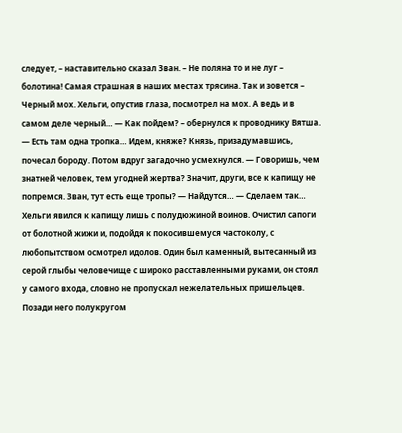следует, – наставительно сказал Зван. – Не поляна то и не луг – болотина! Самая страшная в наших местах трясина. Так и зовется – Черный мох. Хельги, опустив глаза, посмотрел на мох. А ведь и в самом деле черный… — Как пойдем? – обернулся к проводнику Вятша. — Есть там одна тропка… Идем, княже? Князь, призадумавшись, почесал бороду. Потом вдруг загадочно усмехнулся. — Говоришь, чем знатней человек, тем угодней жертва? Значит, други, все к капищу не попремся. Зван, тут есть еще тропы? — Найдутся… — Сделаем так… Хельги явился к капищу лишь с полудюжиной воинов. Очистил сапоги от болотной жижи и, подойдя к покосившемуся частоколу, с любопытством осмотрел идолов. Один был каменный, вытесанный из серой глыбы человечище с широко расставленными руками, он стоял у самого входа, словно не пропускал нежелательных пришельцев. Позади него полукругом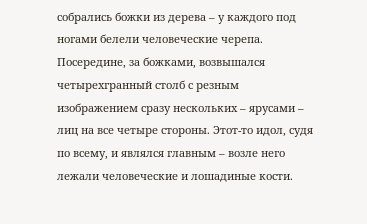собрались божки из дерева – у каждого под ногами белели человеческие черепа. Посередине, за божками, возвышался четырехгранный столб с резным изображением сразу нескольких – ярусами – лиц на все четыре стороны. Этот-то идол, судя по всему, и являлся главным – возле него лежали человеческие и лошадиные кости.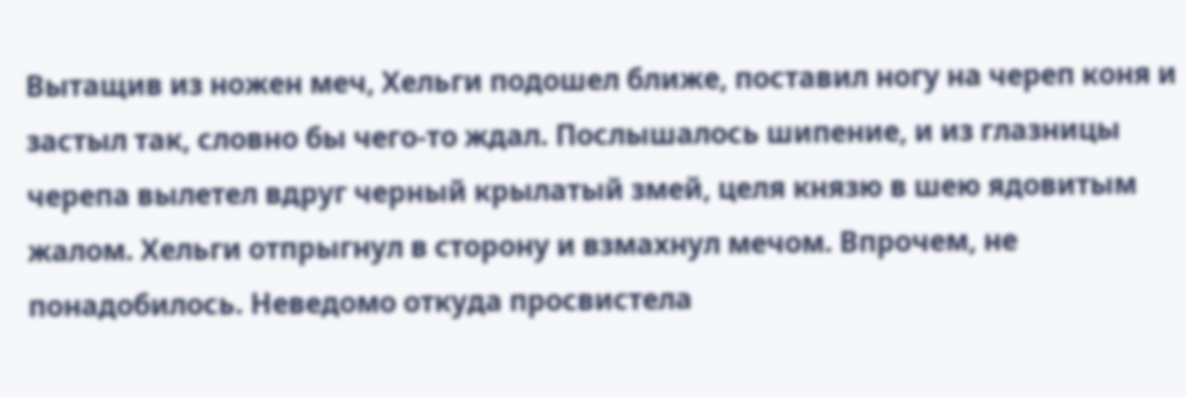Вытащив из ножен меч, Хельги подошел ближе, поставил ногу на череп коня и застыл так, словно бы чего-то ждал. Послышалось шипение, и из глазницы черепа вылетел вдруг черный крылатый змей, целя князю в шею ядовитым жалом. Хельги отпрыгнул в сторону и взмахнул мечом. Впрочем, не понадобилось. Неведомо откуда просвистела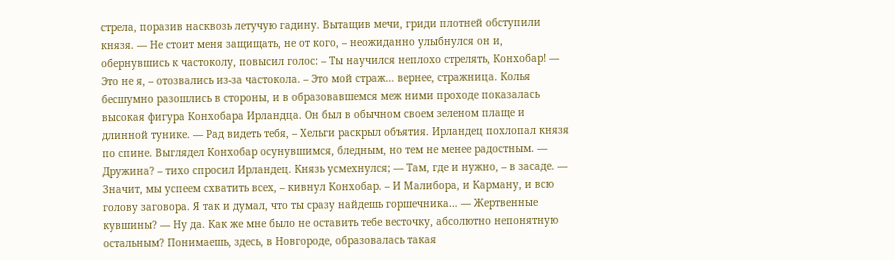стрела, поразив насквозь летучую гадину. Вытащив мечи, гриди плотней обступили князя. — Не стоит меня защищать, не от кого, – неожиданно улыбнулся он и, обернувшись к частоколу, повысил голос: – Ты научился неплохо стрелять, Конхобар! — Это не я, – отозвались из-за частокола. – Это мой страж… вернее, стражница. Колья бесшумно разошлись в стороны, и в образовавшемся меж ними проходе показалась высокая фигура Конхобара Ирландца. Он был в обычном своем зеленом плаще и длинной тунике. — Рад видеть тебя, – Хельги раскрыл объятия. Ирландец похлопал князя по спине. Выглядел Конхобар осунувшимся, бледным, но тем не менее радостным. — Дружина? – тихо спросил Ирландец. Князь усмехнулся; — Там, где и нужно, – в засаде. — Значит, мы успеем схватить всех, – кивнул Конхобар. – И Малибора, и Карману, и всю голову заговора. Я так и думал, что ты сразу найдешь горшечника… — Жертвенные кувшины? — Ну да. Как же мне было не оставить тебе весточку, абсолютно непонятную остальным? Понимаешь, здесь, в Новгороде, образовалась такая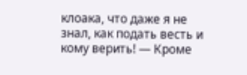клоака, что даже я не знал, как подать весть и кому верить! — Кроме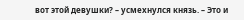вот этой девушки? – усмехнулся князь. – Это и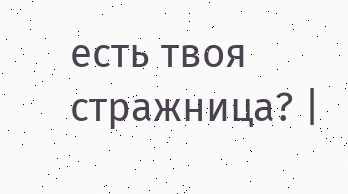есть твоя стражница? |